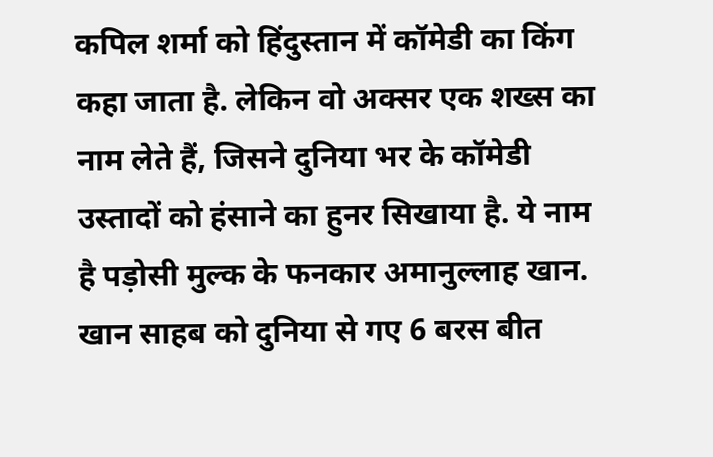कपिल शर्मा को हिंदुस्तान में कॉमेडी का किंग कहा जाता है. लेकिन वो अक्सर एक शख्स का नाम लेते हैं, जिसने दुनिया भर के कॉमेडी उस्तादों को हंसाने का हुनर सिखाया है. ये नाम है पड़ोसी मुल्क के फनकार अमानुल्लाह खान. खान साहब को दुनिया से गए 6 बरस बीत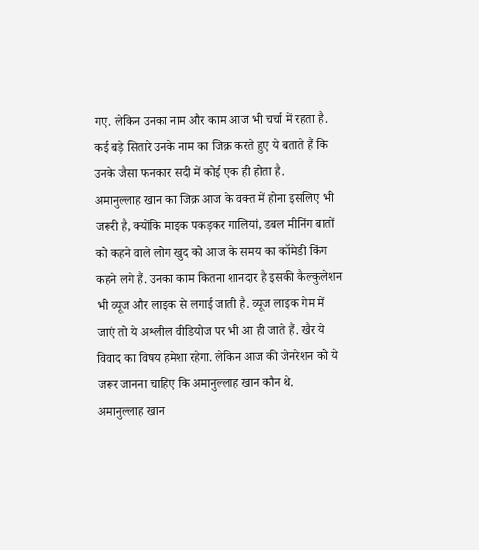गए. लेकिन उनका नाम और काम आज भी चर्चा में रहता है. कई बड़े सितारे उनके नाम का जिक्र करते हुए ये बताते हैं कि उनके जैसा फनकार सदी में कोई एक ही होता है.
अमानुल्लाह खान का जिक्र आज के वक्त में होना इसलिए भी जरूरी है, क्योंकि माइक पकड़कर गालियां, डबल मीनिंग बातों को कहने वाले लोग खुद को आज के समय का कॉमेडी किंग कहने लगे हैं. उनका काम कितना शानदार है इसकी कैल्कुलेशन भी व्यूज और लाइक से लगाई जाती है. व्यूज लाइक गेम में जाएं तो ये अश्लील वीडियोज पर भी आ ही जाते हैं. खैर ये विवाद का विषय हमेशा रहेगा. लेकिन आज की जेनरेशन को ये जरूर जानना चाहिए कि अमानुल्लाह खान कौन थे.
अमानुल्लाह खान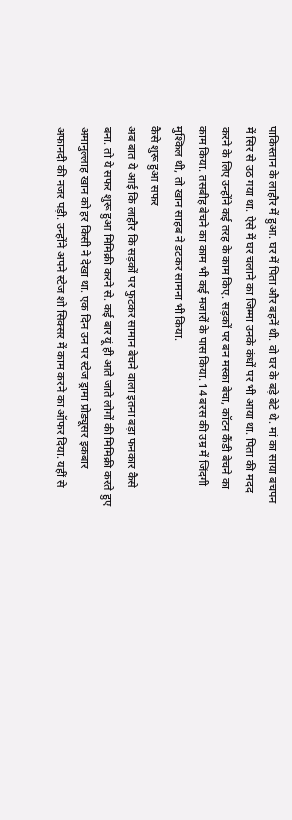पाकिस्तान के लाहौर में हुआ. घर में पिता और बहनें थी. वो घर के बड़े बेटे थे. मां का साया बचपन में सिर से उठ गया था. ऐसे में घर चलाने का जिम्मा उनके कंधों पर भी आया था. पिता की मदद करने के लिए उन्होंने कई तरह के काम किए. सड़कों पर बन मस्का बेचा, कॉटन कैंडी बेचने का काम किया. तसबीह बेचने का काम भी कई मजारों के पास किया. 14 बरस की उम्र में जिंदगी मुश्किल थी, तो खान साहब ने डटकर सामना भी किया.
कैसे शुरू हुआ सफर
अब बात ये आई कि लाहौर कि सड़कों पर फुटकर सामान बेचने वाला इतना बड़ा फनकार कैसे बना. तो ये सफर शुरू हुआ मिमिक्री करने से. कई बार यूं ही आते जाते लोगों की मिमिक्री करते हुए अमानुल्लाह खान को हर किसी ने देखा था. एक दिन उन पर स्टेज ड्रामा प्रोड्यूसर इकबार अफानदी की नजर पड़ी. उन्होंने अपने स्टेज शो सिक्सर में काम करने का ऑफर दिया. यहीं से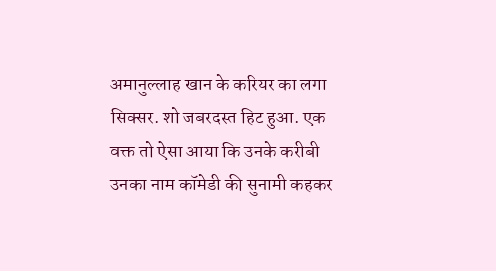अमानुल्लाह खान के करियर का लगा सिक्सर. शो जबरदस्त हिट हुआ. एक वक्त तो ऐसा आया कि उनके करीबी उनका नाम कॉमेडी की सुनामी कहकर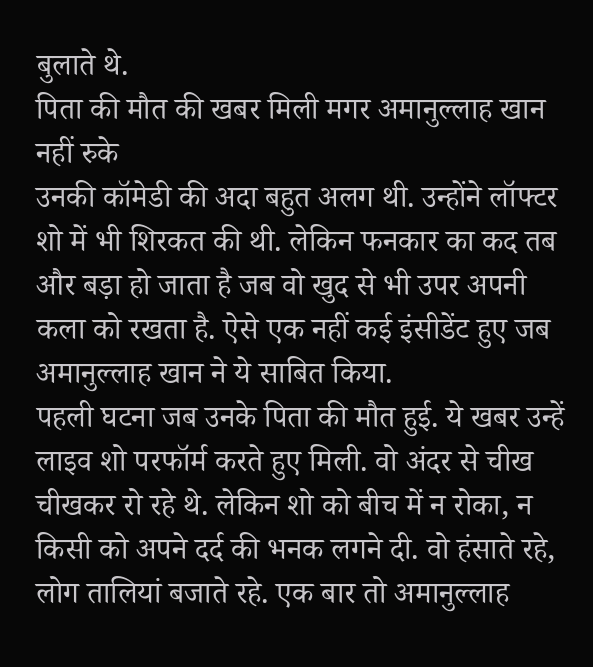बुलाते थे.
पिता की मौत की खबर मिली मगर अमानुल्लाह खान नहीं रुके
उनकी कॉमेडी की अदा बहुत अलग थी. उन्होंने लॉफ्टर शो में भी शिरकत की थी. लेकिन फनकार का कद तब और बड़ा हो जाता है जब वो खुद से भी उपर अपनी कला को रखता है. ऐसे एक नहीं कई इंसीडेंट हुए जब अमानुल्लाह खान ने ये साबित किया.
पहली घटना जब उनके पिता की मौत हुई. ये खबर उन्हें लाइव शो परफॉर्म करते हुए मिली. वो अंदर से चीख चीखकर रो रहे थे. लेकिन शो को बीच में न रोका, न किसी को अपने दर्द की भनक लगने दी. वो हंसाते रहे, लोग तालियां बजाते रहे. एक बार तो अमानुल्लाह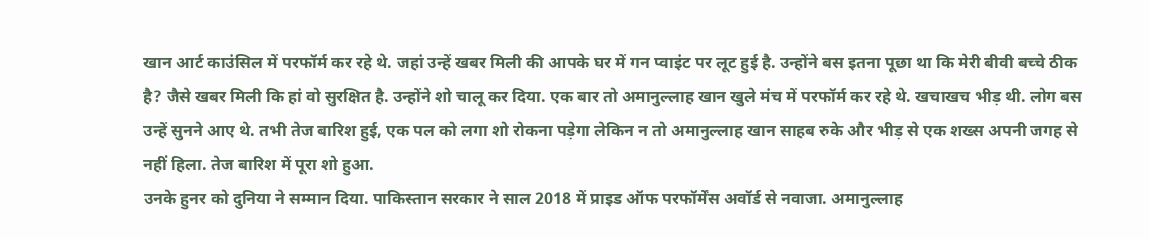खान आर्ट काउंसिल में परफॉर्म कर रहे थे. जहां उन्हें खबर मिली की आपके घर में गन प्वाइंट पर लूट हुई है. उन्होंने बस इतना पूछा था कि मेरी बीवी बच्चे ठीक है? जैसे खबर मिली कि हां वो सुरक्षित है. उन्होंने शो चालू कर दिया. एक बार तो अमानुल्लाह खान खुले मंच में परफॉर्म कर रहे थे. खचाखच भीड़ थी. लोग बस उन्हें सुनने आए थे. तभी तेज बारिश हुई, एक पल को लगा शो रोकना पड़ेगा लेकिन न तो अमानुल्लाह खान साहब रुके और भीड़ से एक शख्स अपनी जगह से नहीं हिला. तेज बारिश में पूरा शो हुआ.
उनके हुनर को दुनिया ने सम्मान दिया. पाकिस्तान सरकार ने साल 2018 में प्राइड ऑफ परफॉर्मेंस अवॉर्ड से नवाजा. अमानुल्लाह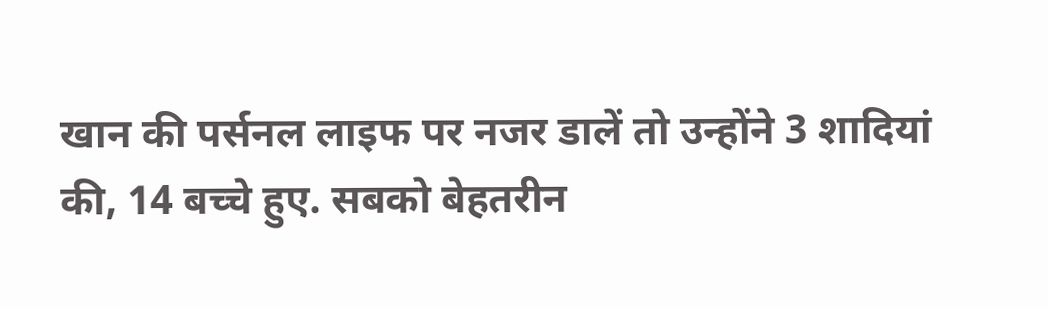खान की पर्सनल लाइफ पर नजर डालें तो उन्होंने 3 शादियां की, 14 बच्चे हुए. सबको बेहतरीन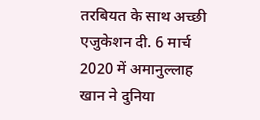तरबियत के साथ अच्छी एजुकेशन दी. 6 मार्च 2020 में अमानुल्लाह खान ने दुनिया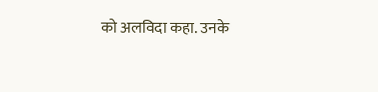को अलविदा कहा. उनके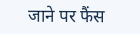जाने पर फैंस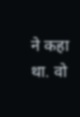ने कहा था. वो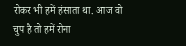रोकर भी हमें हंसाता था. आज वो चुप है तो हमें रोना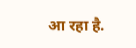आ रहा है.